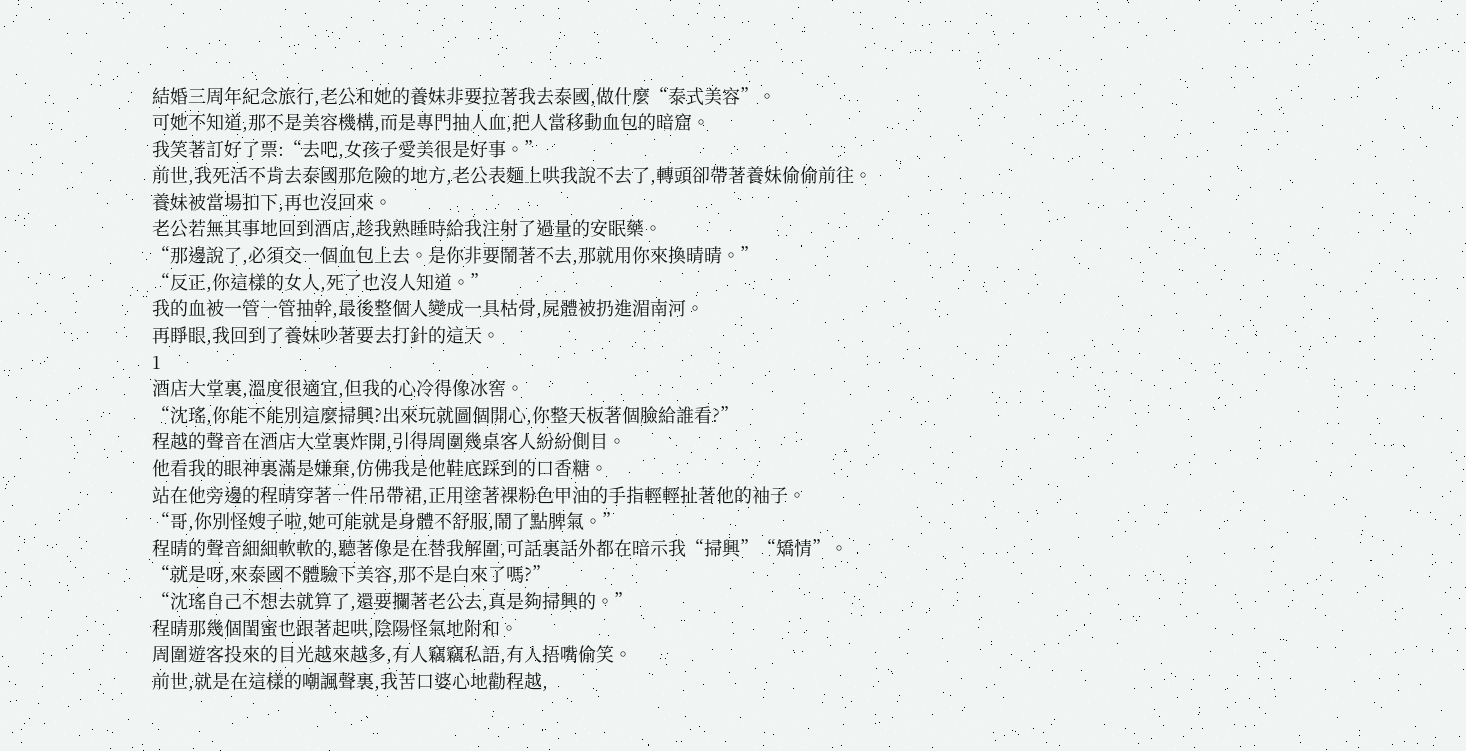結婚三周年紀念旅行,老公和她的養妹非要拉著我去泰國,做什麼“泰式美容”。
可她不知道,那不是美容機構,而是專門抽人血,把人當移動血包的暗窟。
我笑著訂好了票:“去吧,女孩子愛美很是好事。”
前世,我死活不肯去泰國那危險的地方,老公表麵上哄我說不去了,轉頭卻帶著養妹偷偷前往。
養妹被當場扣下,再也沒回來。
老公若無其事地回到酒店,趁我熟睡時給我注射了過量的安眠藥。
“那邊說了,必須交一個血包上去。是你非要鬧著不去,那就用你來換晴晴。”
“反正,你這樣的女人,死了也沒人知道。”
我的血被一管一管抽幹,最後整個人變成一具枯骨,屍體被扔進湄南河。
再睜眼,我回到了養妹吵著要去打針的這天。
1
酒店大堂裏,溫度很適宜,但我的心冷得像冰窖。
“沈瑤,你能不能別這麼掃興?出來玩就圖個開心,你整天板著個臉給誰看?”
程越的聲音在酒店大堂裏炸開,引得周圍幾桌客人紛紛側目。
他看我的眼神裏滿是嫌棄,仿佛我是他鞋底踩到的口香糖。
站在他旁邊的程晴穿著一件吊帶裙,正用塗著裸粉色甲油的手指輕輕扯著他的袖子。
“哥,你別怪嫂子啦,她可能就是身體不舒服,鬧了點脾氣。”
程晴的聲音細細軟軟的,聽著像是在替我解圍,可話裏話外都在暗示我“掃興”“矯情”。
“就是呀,來泰國不體驗下美容,那不是白來了嗎?”
“沈瑤自己不想去就算了,還要攔著老公去,真是夠掃興的。”
程晴那幾個閨蜜也跟著起哄,陰陽怪氣地附和。
周圍遊客投來的目光越來越多,有人竊竊私語,有人捂嘴偷笑。
前世,就是在這樣的嘲諷聲裏,我苦口婆心地勸程越,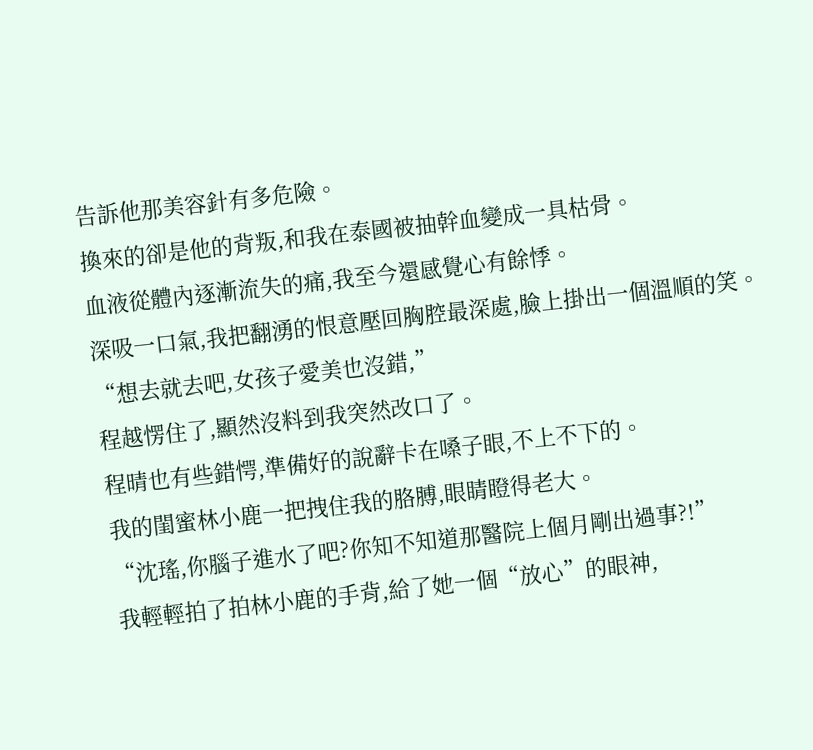告訴他那美容針有多危險。
換來的卻是他的背叛,和我在泰國被抽幹血變成一具枯骨。
血液從體內逐漸流失的痛,我至今還感覺心有餘悸。
深吸一口氣,我把翻湧的恨意壓回胸腔最深處,臉上掛出一個溫順的笑。
“想去就去吧,女孩子愛美也沒錯,”
程越愣住了,顯然沒料到我突然改口了。
程晴也有些錯愕,準備好的說辭卡在嗓子眼,不上不下的。
我的閨蜜林小鹿一把拽住我的胳膊,眼睛瞪得老大。
“沈瑤,你腦子進水了吧?你知不知道那醫院上個月剛出過事?!”
我輕輕拍了拍林小鹿的手背,給了她一個“放心”的眼神,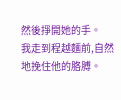然後掙開她的手。
我走到程越麵前,自然地挽住他的胳膊。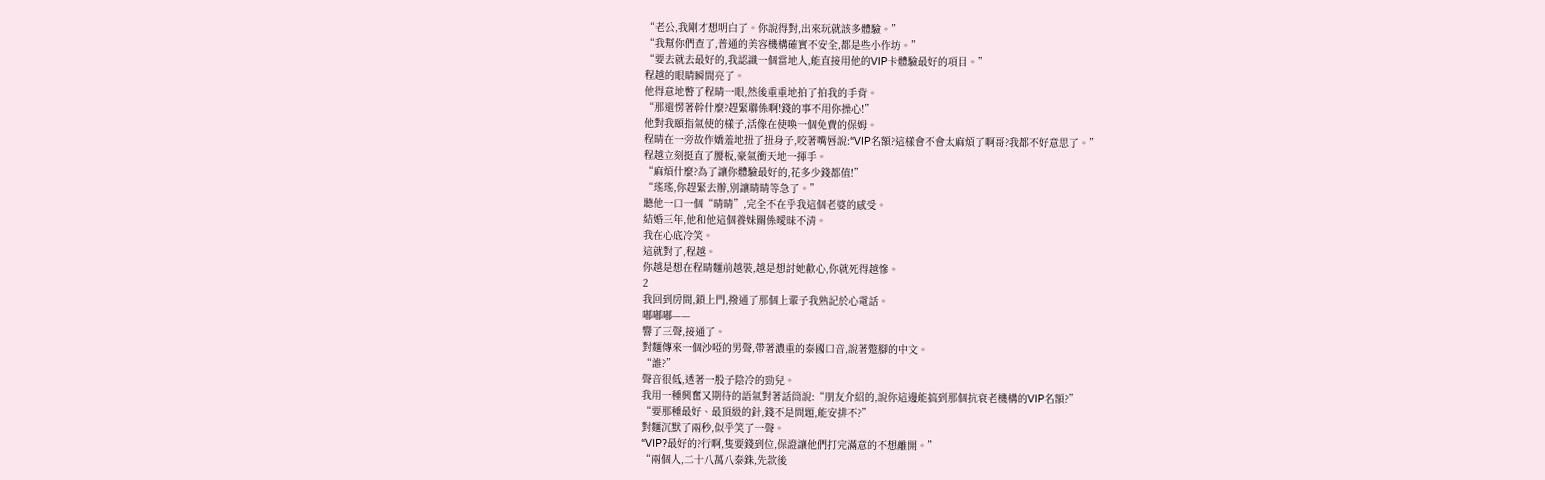“老公,我剛才想明白了。你說得對,出來玩就該多體驗。”
“我幫你們查了,普通的美容機構確實不安全,都是些小作坊。”
“要去就去最好的,我認識一個當地人,能直接用他的VIP卡體驗最好的項目。”
程越的眼睛瞬間亮了。
他得意地瞥了程晴一眼,然後重重地拍了拍我的手背。
“那還愣著幹什麼?趕緊聯係啊!錢的事不用你操心!”
他對我頤指氣使的樣子,活像在使喚一個免費的保姆。
程晴在一旁故作嬌羞地扭了扭身子,咬著嘴唇說:“VIP名額?這樣會不會太麻煩了啊哥?我都不好意思了。”
程越立刻挺直了腰板,豪氣衝天地一揮手。
“麻煩什麼?為了讓你體驗最好的,花多少錢都值!”
“瑤瑤,你趕緊去辦,別讓晴晴等急了。”
聽他一口一個“晴晴”,完全不在乎我這個老婆的感受。
結婚三年,他和他這個養妹關係曖昧不清。
我在心底冷笑。
這就對了,程越。
你越是想在程晴麵前越裝,越是想討她歡心,你就死得越慘。
2
我回到房間,鎖上門,撥通了那個上輩子我熟記於心電話。
嘟嘟嘟——
響了三聲,接通了。
對麵傳來一個沙啞的男聲,帶著濃重的泰國口音,說著蹩腳的中文。
“誰?”
聲音很低,透著一股子陰冷的勁兒。
我用一種興奮又期待的語氣對著話筒說:“朋友介紹的,說你這邊能搞到那個抗衰老機構的VIP名額?”
“要那種最好、最頂級的針,錢不是問題,能安排不?”
對麵沉默了兩秒,似乎笑了一聲。
“VIP?最好的?行啊,隻要錢到位,保證讓他們打完滿意的不想離開。”
“兩個人,二十八萬八泰銖,先款後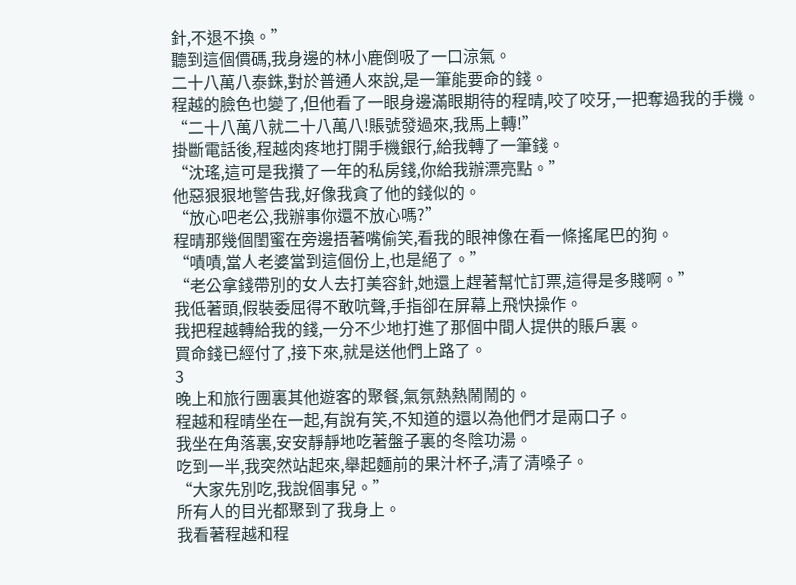針,不退不換。”
聽到這個價碼,我身邊的林小鹿倒吸了一口涼氣。
二十八萬八泰銖,對於普通人來說,是一筆能要命的錢。
程越的臉色也變了,但他看了一眼身邊滿眼期待的程晴,咬了咬牙,一把奪過我的手機。
“二十八萬八就二十八萬八!賬號發過來,我馬上轉!”
掛斷電話後,程越肉疼地打開手機銀行,給我轉了一筆錢。
“沈瑤,這可是我攢了一年的私房錢,你給我辦漂亮點。”
他惡狠狠地警告我,好像我貪了他的錢似的。
“放心吧老公,我辦事你還不放心嗎?”
程晴那幾個閨蜜在旁邊捂著嘴偷笑,看我的眼神像在看一條搖尾巴的狗。
“嘖嘖,當人老婆當到這個份上,也是絕了。”
“老公拿錢帶別的女人去打美容針,她還上趕著幫忙訂票,這得是多賤啊。”
我低著頭,假裝委屈得不敢吭聲,手指卻在屏幕上飛快操作。
我把程越轉給我的錢,一分不少地打進了那個中間人提供的賬戶裏。
買命錢已經付了,接下來,就是送他們上路了。
3
晚上和旅行團裏其他遊客的聚餐,氣氛熱熱鬧鬧的。
程越和程晴坐在一起,有說有笑,不知道的還以為他們才是兩口子。
我坐在角落裏,安安靜靜地吃著盤子裏的冬陰功湯。
吃到一半,我突然站起來,舉起麵前的果汁杯子,清了清嗓子。
“大家先別吃,我說個事兒。”
所有人的目光都聚到了我身上。
我看著程越和程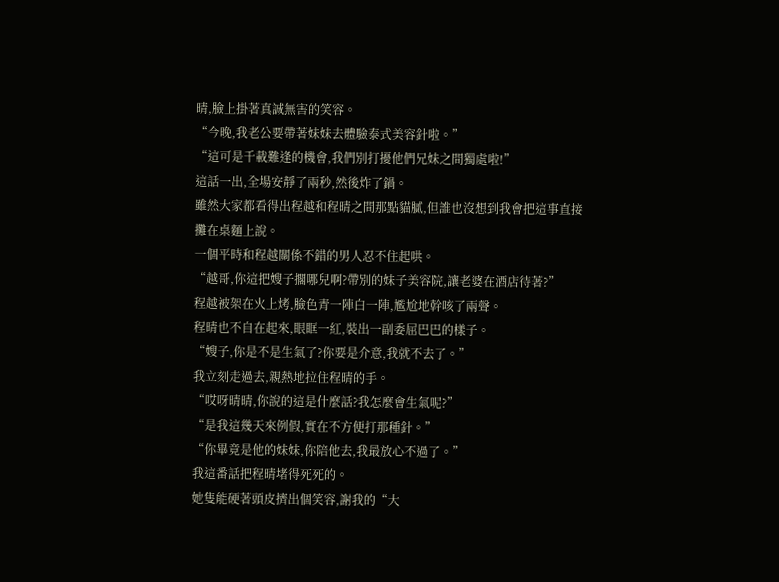晴,臉上掛著真誠無害的笑容。
“今晚,我老公要帶著妹妹去體驗泰式美容針啦。”
“這可是千載難逢的機會,我們別打擾他們兄妹之間獨處啦!”
這話一出,全場安靜了兩秒,然後炸了鍋。
雖然大家都看得出程越和程晴之間那點貓膩,但誰也沒想到我會把這事直接攤在桌麵上說。
一個平時和程越關係不錯的男人忍不住起哄。
“越哥,你這把嫂子擱哪兒啊?帶別的妹子美容院,讓老婆在酒店待著?”
程越被架在火上烤,臉色青一陣白一陣,尷尬地幹咳了兩聲。
程晴也不自在起來,眼眶一紅,裝出一副委屈巴巴的樣子。
“嫂子,你是不是生氣了?你要是介意,我就不去了。”
我立刻走過去,親熱地拉住程晴的手。
“哎呀晴晴,你說的這是什麼話?我怎麼會生氣呢?”
“是我這幾天來例假,實在不方便打那種針。”
“你畢竟是他的妹妹,你陪他去,我最放心不過了。”
我這番話把程晴堵得死死的。
她隻能硬著頭皮擠出個笑容,謝我的“大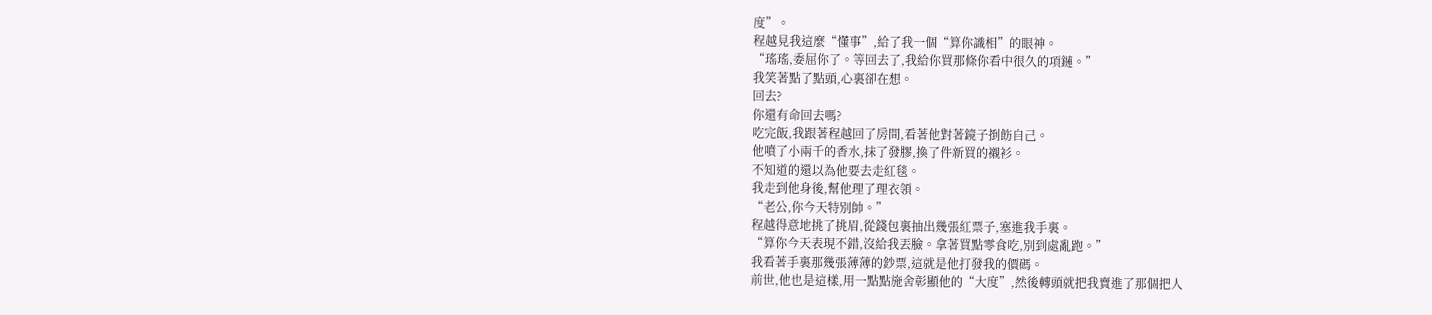度”。
程越見我這麼“懂事”,給了我一個“算你識相”的眼神。
“瑤瑤,委屈你了。等回去了,我給你買那條你看中很久的項鏈。”
我笑著點了點頭,心裏卻在想。
回去?
你還有命回去嗎?
吃完飯,我跟著程越回了房間,看著他對著鏡子捯飭自己。
他噴了小兩千的香水,抹了發膠,換了件新買的襯衫。
不知道的還以為他要去走紅毯。
我走到他身後,幫他理了理衣領。
“老公,你今天特別帥。”
程越得意地挑了挑眉,從錢包裏抽出幾張紅票子,塞進我手裏。
“算你今天表現不錯,沒給我丟臉。拿著買點零食吃,別到處亂跑。”
我看著手裏那幾張薄薄的鈔票,這就是他打發我的價碼。
前世,他也是這樣,用一點點施舍彰顯他的“大度”,然後轉頭就把我賣進了那個把人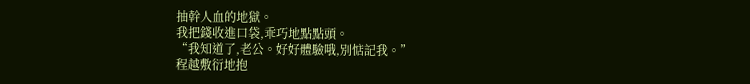抽幹人血的地獄。
我把錢收進口袋,乖巧地點點頭。
“我知道了,老公。好好體驗哦,別惦記我。”
程越敷衍地抱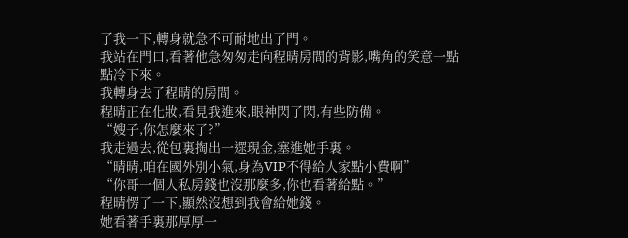了我一下,轉身就急不可耐地出了門。
我站在門口,看著他急匆匆走向程晴房間的背影,嘴角的笑意一點點冷下來。
我轉身去了程晴的房間。
程晴正在化妝,看見我進來,眼神閃了閃,有些防備。
“嫂子,你怎麼來了?”
我走過去,從包裏掏出一遝現金,塞進她手裏。
“晴晴,咱在國外別小氣,身為VIP不得給人家點小費啊”
“你哥一個人私房錢也沒那麼多,你也看著給點。”
程晴愣了一下,顯然沒想到我會給她錢。
她看著手裏那厚厚一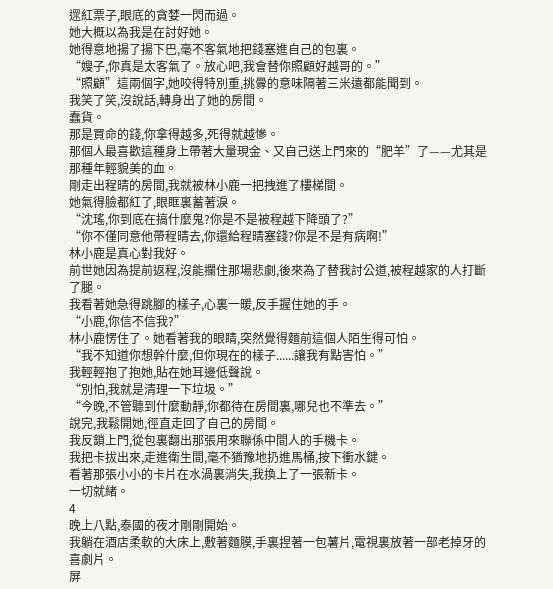遝紅票子,眼底的貪婪一閃而過。
她大概以為我是在討好她。
她得意地揚了揚下巴,毫不客氣地把錢塞進自己的包裏。
“嫂子,你真是太客氣了。放心吧,我會替你照顧好越哥的。”
“照顧”這兩個字,她咬得特別重,挑釁的意味隔著三米遠都能聞到。
我笑了笑,沒說話,轉身出了她的房間。
蠢貨。
那是買命的錢,你拿得越多,死得就越慘。
那個人最喜歡這種身上帶著大量現金、又自己送上門來的“肥羊”了——尤其是那種年輕貌美的血。
剛走出程晴的房間,我就被林小鹿一把拽進了樓梯間。
她氣得臉都紅了,眼眶裏蓄著淚。
“沈瑤,你到底在搞什麼鬼?你是不是被程越下降頭了?”
“你不僅同意他帶程晴去,你還給程晴塞錢?你是不是有病啊!”
林小鹿是真心對我好。
前世她因為提前返程,沒能攔住那場悲劇,後來為了替我討公道,被程越家的人打斷了腿。
我看著她急得跳腳的樣子,心裏一暖,反手握住她的手。
“小鹿,你信不信我?”
林小鹿愣住了。她看著我的眼睛,突然覺得麵前這個人陌生得可怕。
“我不知道你想幹什麼,但你現在的樣子......讓我有點害怕。”
我輕輕抱了抱她,貼在她耳邊低聲說。
“別怕,我就是清理一下垃圾。”
“今晚,不管聽到什麼動靜,你都待在房間裏,哪兒也不準去。”
說完,我鬆開她,徑直走回了自己的房間。
我反鎖上門,從包裏翻出那張用來聯係中間人的手機卡。
我把卡拔出來,走進衛生間,毫不猶豫地扔進馬桶,按下衝水鍵。
看著那張小小的卡片在水渦裏消失,我換上了一張新卡。
一切就緒。
4
晚上八點,泰國的夜才剛剛開始。
我躺在酒店柔軟的大床上,敷著麵膜,手裏捏著一包薯片,電視裏放著一部老掉牙的喜劇片。
屏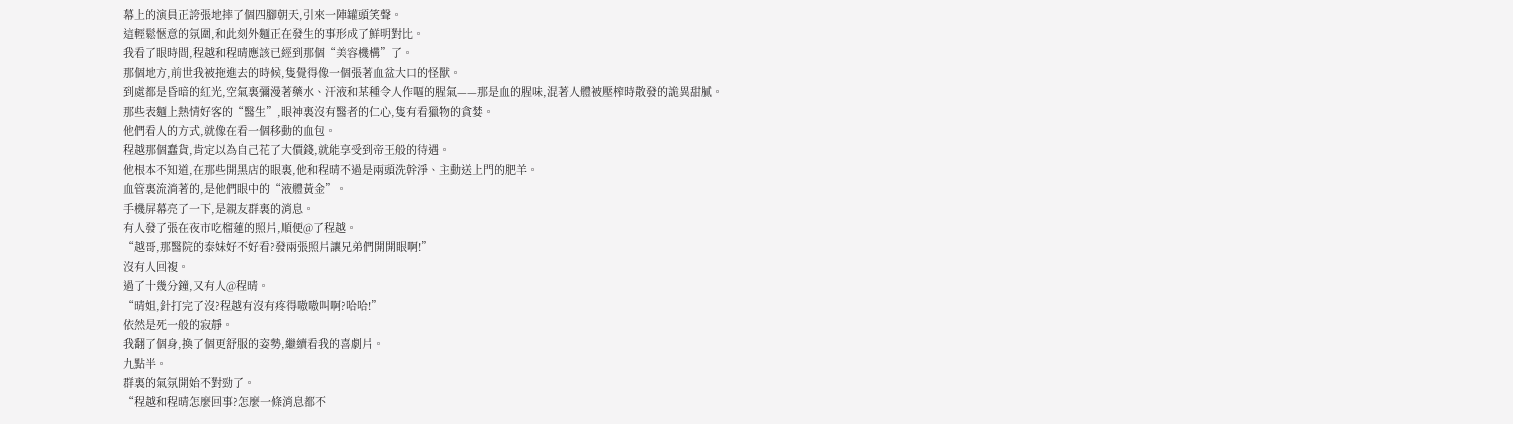幕上的演員正誇張地摔了個四腳朝天,引來一陣罐頭笑聲。
這輕鬆愜意的氛圍,和此刻外麵正在發生的事形成了鮮明對比。
我看了眼時間,程越和程晴應該已經到那個“美容機構”了。
那個地方,前世我被拖進去的時候,隻覺得像一個張著血盆大口的怪獸。
到處都是昏暗的紅光,空氣裏彌漫著藥水、汗液和某種令人作嘔的腥氣——那是血的腥味,混著人體被壓榨時散發的詭異甜膩。
那些表麵上熱情好客的“醫生”,眼神裏沒有醫者的仁心,隻有看獵物的貪婪。
他們看人的方式,就像在看一個移動的血包。
程越那個蠢貨,肯定以為自己花了大價錢,就能享受到帝王般的待遇。
他根本不知道,在那些開黑店的眼裏,他和程晴不過是兩頭洗幹淨、主動送上門的肥羊。
血管裏流淌著的,是他們眼中的“液體黃金”。
手機屏幕亮了一下,是親友群裏的消息。
有人發了張在夜市吃榴蓮的照片,順便@了程越。
“越哥,那醫院的泰妹好不好看?發兩張照片讓兄弟們開開眼啊!”
沒有人回複。
過了十幾分鐘,又有人@程晴。
“晴姐,針打完了沒?程越有沒有疼得嗷嗷叫啊?哈哈!”
依然是死一般的寂靜。
我翻了個身,換了個更舒服的姿勢,繼續看我的喜劇片。
九點半。
群裏的氣氛開始不對勁了。
“程越和程晴怎麼回事?怎麼一條消息都不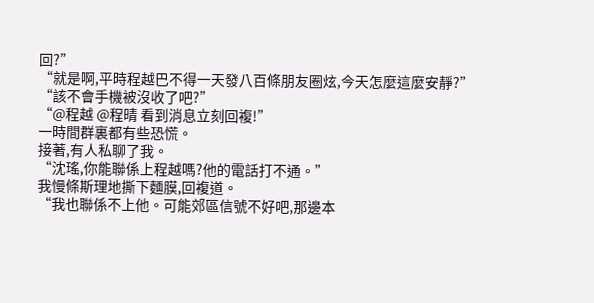回?”
“就是啊,平時程越巴不得一天發八百條朋友圈炫,今天怎麼這麼安靜?”
“該不會手機被沒收了吧?”
“@程越 @程晴 看到消息立刻回複!”
一時間群裏都有些恐慌。
接著,有人私聊了我。
“沈瑤,你能聯係上程越嗎?他的電話打不通。”
我慢條斯理地撕下麵膜,回複道。
“我也聯係不上他。可能郊區信號不好吧,那邊本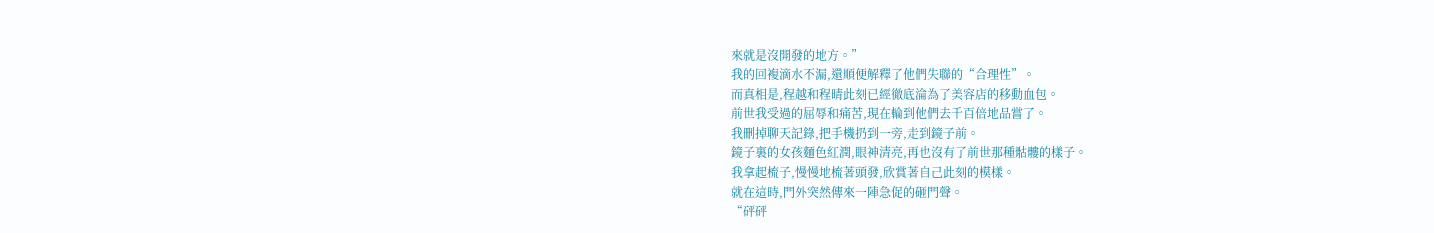來就是沒開發的地方。”
我的回複滴水不漏,還順便解釋了他們失聯的“合理性”。
而真相是,程越和程晴此刻已經徹底淪為了美容店的移動血包。
前世我受過的屈辱和痛苦,現在輪到他們去千百倍地品嘗了。
我刪掉聊天記錄,把手機扔到一旁,走到鏡子前。
鏡子裏的女孩麵色紅潤,眼神清亮,再也沒有了前世那種骷髏的樣子。
我拿起梳子,慢慢地梳著頭發,欣賞著自己此刻的模樣。
就在這時,門外突然傳來一陣急促的砸門聲。
“砰砰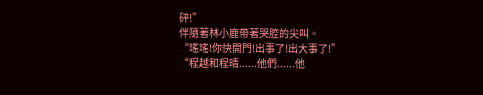砰!”
伴隨著林小鹿帶著哭腔的尖叫。
“瑤瑤!你快開門!出事了!出大事了!”
“程越和程晴......他們......他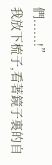們......!”
我放下梳子,看著鏡子裏的自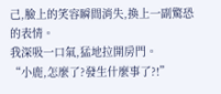己,臉上的笑容瞬間消失,換上一副驚恐的表情。
我深吸一口氣,猛地拉開房門。
“小鹿,怎麼了?發生什麼事了?!”